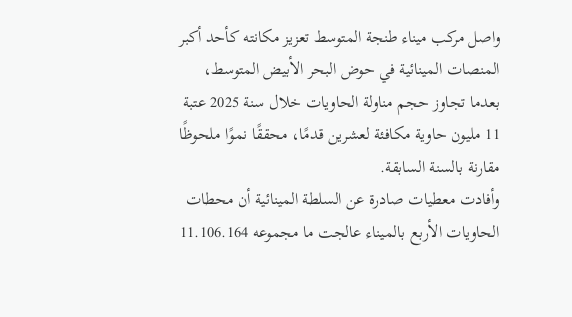واصل مركب ميناء طنجة المتوسط تعزيز مكانته كأحد أكبر المنصات المينائية في حوض البحر الأبيض المتوسط، بعدما تجاوز حجم مناولة الحاويات خلال سنة 2025 عتبة 11 مليون حاوية مكافئة لعشرين قدمًا، محققًا نموًا ملحوظًا مقارنة بالسنة السابقة.
وأفادت معطيات صادرة عن السلطة المينائية أن محطات الحاويات الأربع بالميناء عالجت ما مجموعه 11.106.164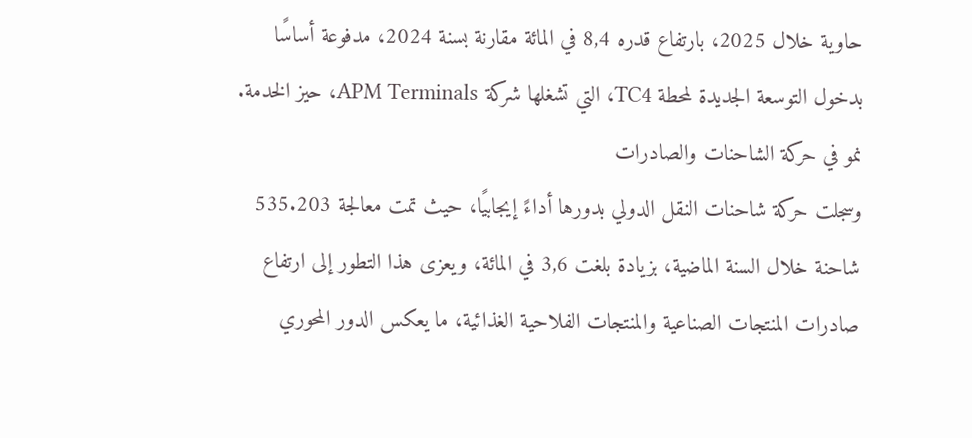حاوية خلال 2025، بارتفاع قدره 8,4 في المائة مقارنة بسنة 2024، مدفوعة أساسًا بدخول التوسعة الجديدة لمحطة TC4، التي تشغلها شركة APM Terminals، حيز الخدمة.
نمو في حركة الشاحنات والصادرات
وسجلت حركة شاحنات النقل الدولي بدورها أداءً إيجابيًا، حيث تمت معالجة 535.203 شاحنة خلال السنة الماضية، بزيادة بلغت 3,6 في المائة، ويعزى هذا التطور إلى ارتفاع صادرات المنتجات الصناعية والمنتجات الفلاحية الغذائية، ما يعكس الدور المحوري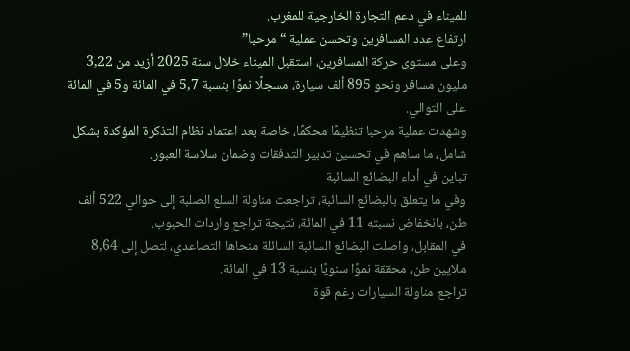للميناء في دعم التجارة الخارجية للمغرب.
ارتفاع عدد المسافرين وتحسن عملية “مرحبا”
وعلى مستوى حركة المسافرين، استقبل الميناء خلال سنة 2025 أزيد من 3,22 مليون مسافر ونحو 895 ألف سيارة، مسجلًا نموًا بنسبة 5,7 في المائة و5 في المائة على التوالي.
وشهدت عملية مرحبا تنظيمًا محكمًا، خاصة بعد اعتماد نظام التذكرة المؤكدة بشكل شامل، ما ساهم في تحسين تدبير التدفقات وضمان سلاسة العبور.
تباين في أداء البضائع السائبة
وفي ما يتعلق بالبضائع السائبة، تراجعت مناولة السلع الصلبة إلى حوالي 522 ألف طن، بانخفاض نسبته 11 في المائة، نتيجة تراجع واردات الحبوب.
في المقابل، واصلت البضائع السائبة السائلة منحاها التصاعدي، لتصل إلى 8,64 ملايين طن، محققة نموًا سنويًا بنسبة 13 في المائة.
تراجع مناولة السيارات رغم قوة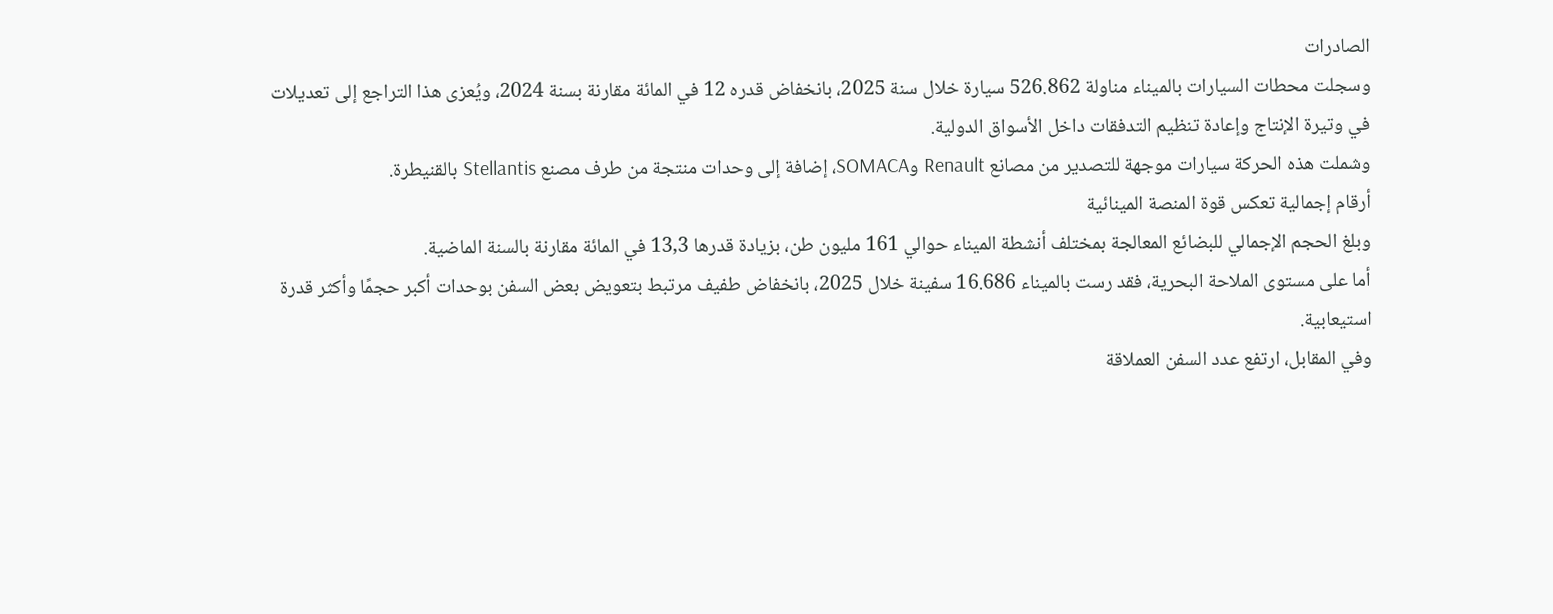الصادرات
وسجلت محطات السيارات بالميناء مناولة 526.862 سيارة خلال سنة 2025، بانخفاض قدره 12 في المائة مقارنة بسنة 2024، ويُعزى هذا التراجع إلى تعديلات في وتيرة الإنتاج وإعادة تنظيم التدفقات داخل الأسواق الدولية.
وشملت هذه الحركة سيارات موجهة للتصدير من مصانع Renault وSOMACA، إضافة إلى وحدات منتجة من طرف مصنع Stellantis بالقنيطرة.
أرقام إجمالية تعكس قوة المنصة المينائية
وبلغ الحجم الإجمالي للبضائع المعالجة بمختلف أنشطة الميناء حوالي 161 مليون طن، بزيادة قدرها 13,3 في المائة مقارنة بالسنة الماضية.
أما على مستوى الملاحة البحرية، فقد رست بالميناء 16.686 سفينة خلال 2025، بانخفاض طفيف مرتبط بتعويض بعض السفن بوحدات أكبر حجمًا وأكثر قدرة استيعابية.
وفي المقابل، ارتفع عدد السفن العملاقة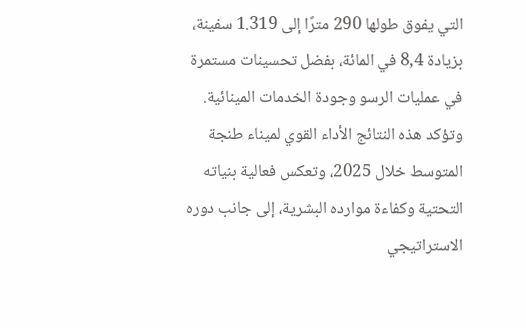التي يفوق طولها 290 مترًا إلى 1.319 سفينة، بزيادة 8,4 في المائة، بفضل تحسينات مستمرة في عمليات الرسو وجودة الخدمات المينائية.
وتؤكد هذه النتائج الأداء القوي لميناء طنجة المتوسط خلال 2025، وتعكس فعالية بنياته التحتية وكفاءة موارده البشرية، إلى جانب دوره الاستراتيجي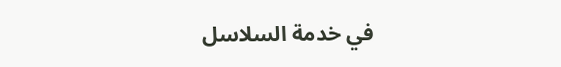في خدمة السلاسل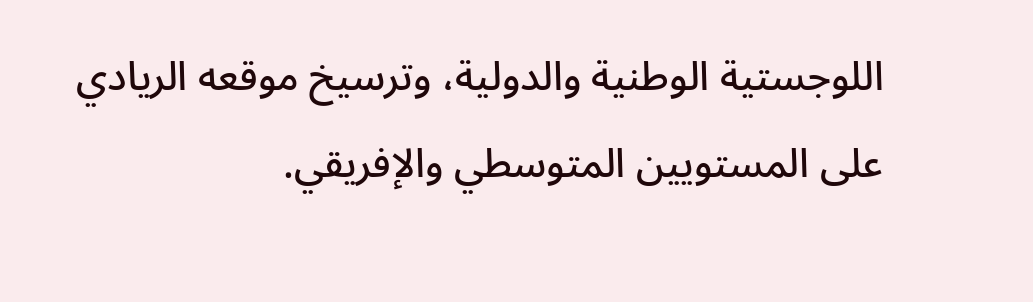اللوجستية الوطنية والدولية، وترسيخ موقعه الريادي على المستويين المتوسطي والإفريقي.